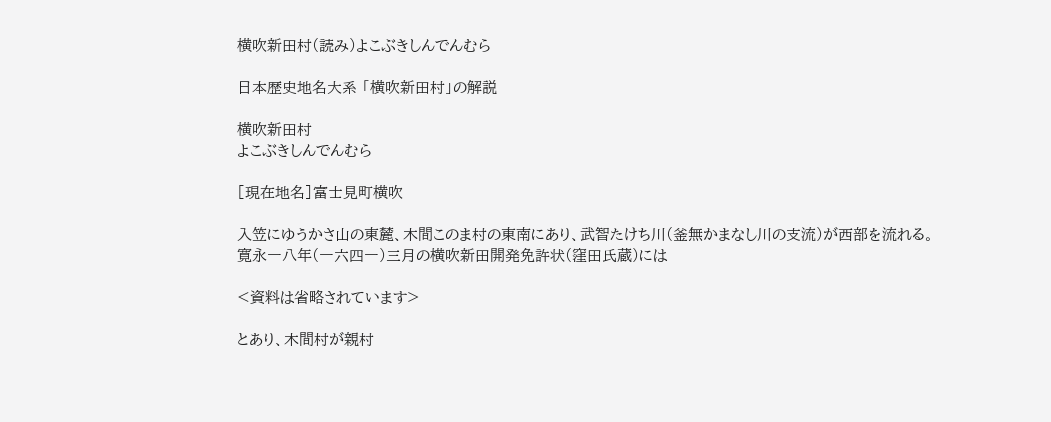横吹新田村(読み)よこぶきしんでんむら

日本歴史地名大系 「横吹新田村」の解説

横吹新田村
よこぶきしんでんむら

[現在地名]富士見町横吹

入笠にゆうかさ山の東麓、木間このま村の東南にあり、武智たけち川(釜無かまなし川の支流)が西部を流れる。寛永一八年(一六四一)三月の横吹新田開発免許状(窪田氏蔵)には

<資料は省略されています>

とあり、木間村が親村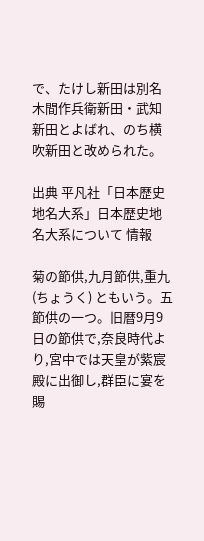で、たけし新田は別名木間作兵衛新田・武知新田とよばれ、のち横吹新田と改められた。

出典 平凡社「日本歴史地名大系」日本歴史地名大系について 情報

菊の節供,九月節供,重九 (ちょうく) ともいう。五節供の一つ。旧暦9月9日の節供で,奈良時代より,宮中では天皇が紫宸殿に出御し,群臣に宴を賜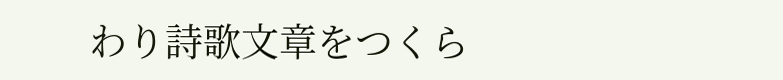わり詩歌文章をつくら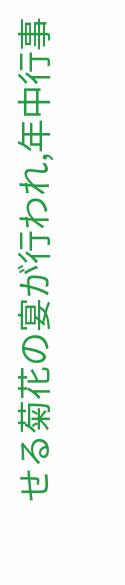せる菊花の宴が行われ,年中行事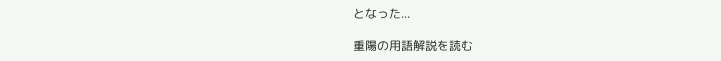となった...

重陽の用語解説を読む